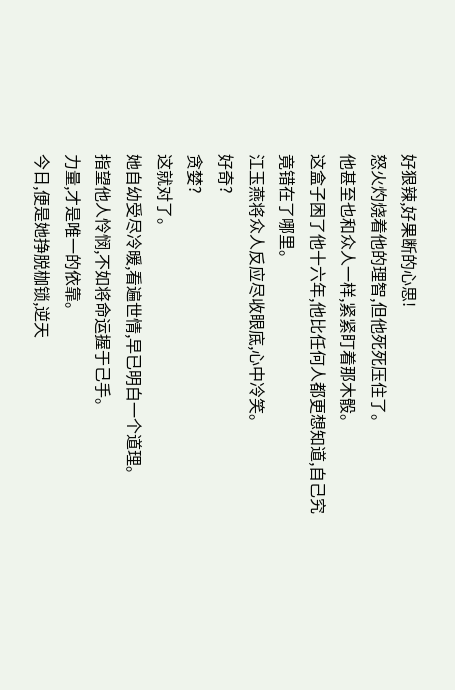好狠辣,好果断的心思!
怒火灼烧着他的理智,但他死死压住了。
他甚至也和众人一样,紧紧盯着那木骰。
这盒子困了他十六年,他比任何人都更想知道,自己究竟错在了哪里。
江玉燕将众人反应尽收眼底,心中冷笑。
好奇?
贪婪?
这就对了。
她自幼受尽冷暖,看遍世情,早已明白一个道理。
指望他人怜悯,不如将命运握于己手。
力量,才是唯一的依靠。
今日,便是她挣脱枷锁,逆天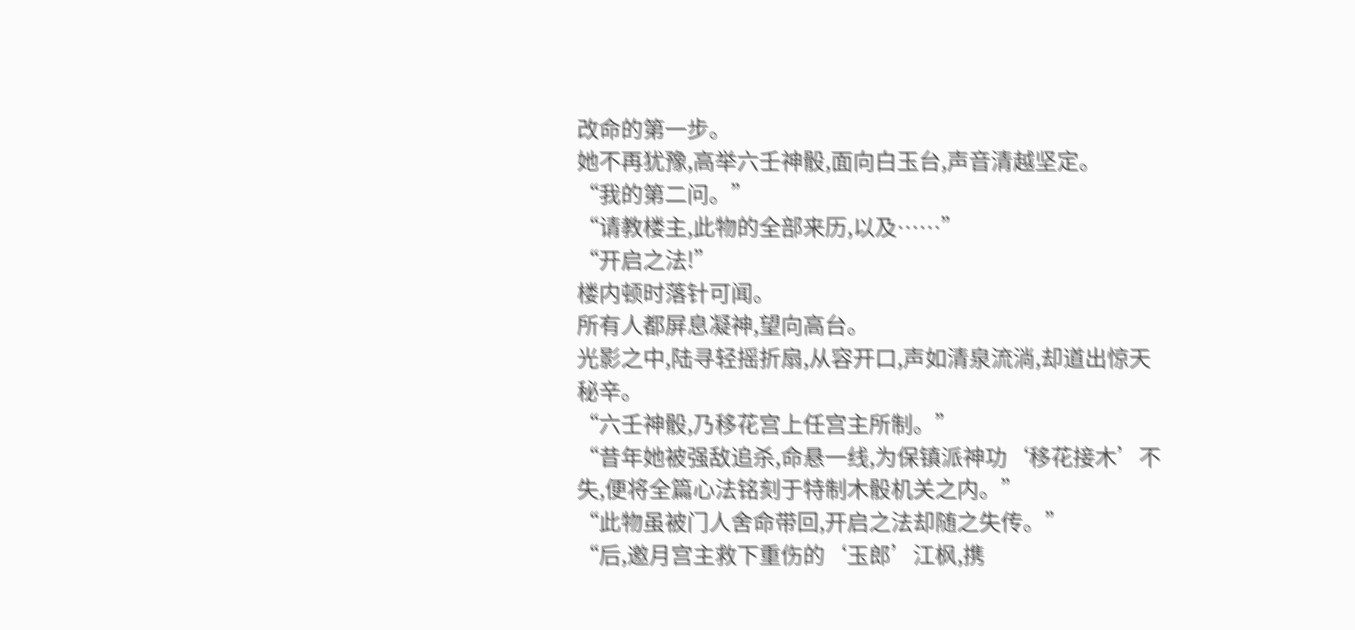改命的第一步。
她不再犹豫,高举六壬神骰,面向白玉台,声音清越坚定。
“我的第二问。”
“请教楼主,此物的全部来历,以及……”
“开启之法!”
楼内顿时落针可闻。
所有人都屏息凝神,望向高台。
光影之中,陆寻轻摇折扇,从容开口,声如清泉流淌,却道出惊天秘辛。
“六壬神骰,乃移花宫上任宫主所制。”
“昔年她被强敌追杀,命悬一线,为保镇派神功‘移花接木’不失,便将全篇心法铭刻于特制木骰机关之内。”
“此物虽被门人舍命带回,开启之法却随之失传。”
“后,邀月宫主救下重伤的‘玉郎’江枫,携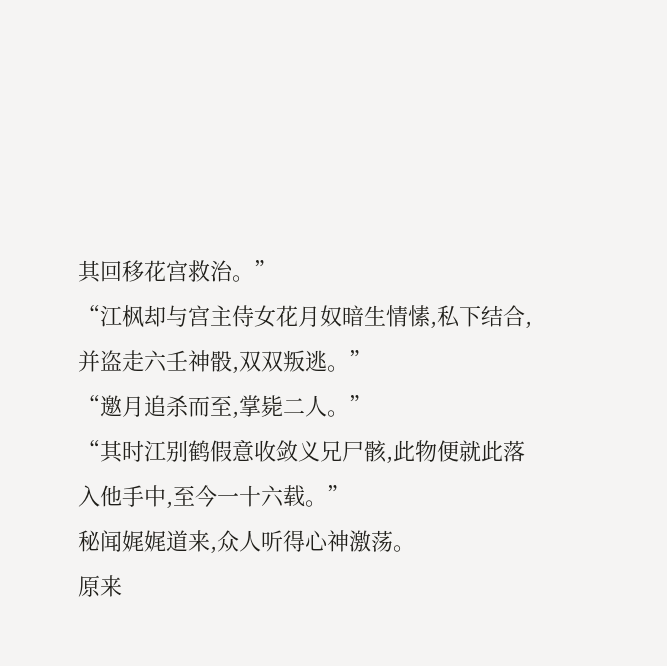其回移花宫救治。”
“江枫却与宫主侍女花月奴暗生情愫,私下结合,并盗走六壬神骰,双双叛逃。”
“邀月追杀而至,掌毙二人。”
“其时江别鹤假意收敛义兄尸骸,此物便就此落入他手中,至今一十六载。”
秘闻娓娓道来,众人听得心神激荡。
原来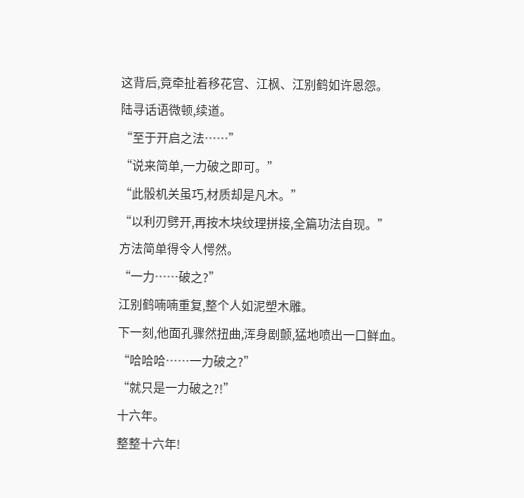这背后,竟牵扯着移花宫、江枫、江别鹤如许恩怨。
陆寻话语微顿,续道。
“至于开启之法……”
“说来简单,一力破之即可。”
“此骰机关虽巧,材质却是凡木。”
“以利刃劈开,再按木块纹理拼接,全篇功法自现。”
方法简单得令人愕然。
“一力……破之?”
江别鹤喃喃重复,整个人如泥塑木雕。
下一刻,他面孔骤然扭曲,浑身剧颤,猛地喷出一口鲜血。
“哈哈哈……一力破之?”
“就只是一力破之?!”
十六年。
整整十六年!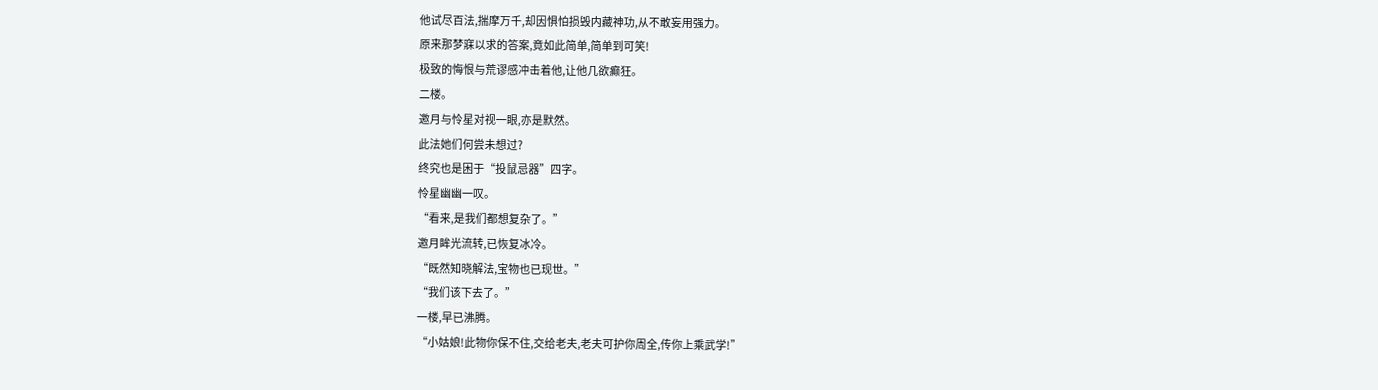他试尽百法,揣摩万千,却因惧怕损毁内藏神功,从不敢妄用强力。
原来那梦寐以求的答案,竟如此简单,简单到可笑!
极致的悔恨与荒谬感冲击着他,让他几欲癫狂。
二楼。
邀月与怜星对视一眼,亦是默然。
此法她们何尝未想过?
终究也是困于“投鼠忌器”四字。
怜星幽幽一叹。
“看来,是我们都想复杂了。”
邀月眸光流转,已恢复冰冷。
“既然知晓解法,宝物也已现世。”
“我们该下去了。”
一楼,早已沸腾。
“小姑娘!此物你保不住,交给老夫,老夫可护你周全,传你上乘武学!”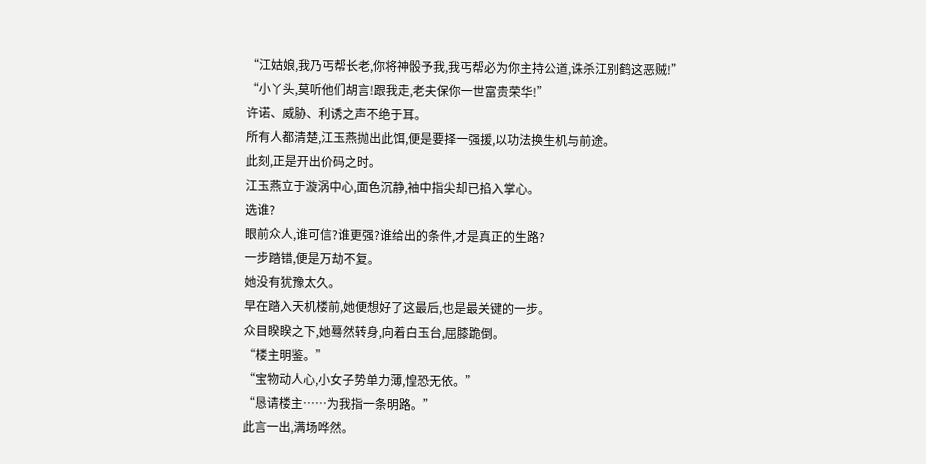“江姑娘,我乃丐帮长老,你将神骰予我,我丐帮必为你主持公道,诛杀江别鹤这恶贼!”
“小丫头,莫听他们胡言!跟我走,老夫保你一世富贵荣华!”
许诺、威胁、利诱之声不绝于耳。
所有人都清楚,江玉燕抛出此饵,便是要择一强援,以功法换生机与前途。
此刻,正是开出价码之时。
江玉燕立于漩涡中心,面色沉静,袖中指尖却已掐入掌心。
选谁?
眼前众人,谁可信?谁更强?谁给出的条件,才是真正的生路?
一步踏错,便是万劫不复。
她没有犹豫太久。
早在踏入天机楼前,她便想好了这最后,也是最关键的一步。
众目睽睽之下,她蓦然转身,向着白玉台,屈膝跪倒。
“楼主明鉴。”
“宝物动人心,小女子势单力薄,惶恐无依。”
“恳请楼主……为我指一条明路。”
此言一出,满场哗然。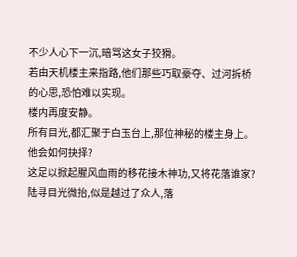不少人心下一沉,暗骂这女子狡猾。
若由天机楼主来指路,他们那些巧取豪夺、过河拆桥的心思,恐怕难以实现。
楼内再度安静。
所有目光,都汇聚于白玉台上,那位神秘的楼主身上。
他会如何抉择?
这足以掀起腥风血雨的移花接木神功,又将花落谁家?
陆寻目光微抬,似是越过了众人,落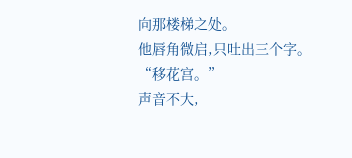向那楼梯之处。
他唇角微启,只吐出三个字。
“移花宫。”
声音不大,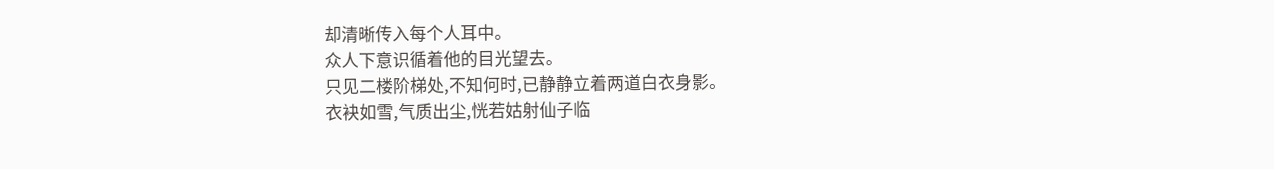却清晰传入每个人耳中。
众人下意识循着他的目光望去。
只见二楼阶梯处,不知何时,已静静立着两道白衣身影。
衣袂如雪,气质出尘,恍若姑射仙子临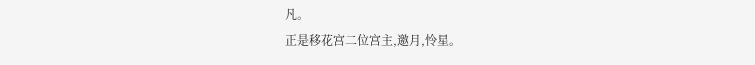凡。
正是移花宫二位宫主,邀月,怜星。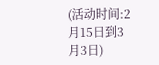(活动时间:2月15日到3月3日)